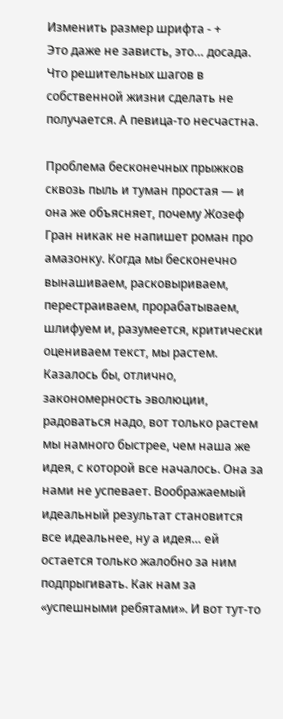Изменить размер шрифта - +
Это даже не зависть, это… досада. Что решительных шагов в собственной жизни сделать не получается. А певица-то несчастна.

Проблема бесконечных прыжков сквозь пыль и туман простая — и она же объясняет, почему Жозеф Гран никак не напишет роман про амазонку. Когда мы бесконечно вынашиваем, расковыриваем, перестраиваем, прорабатываем, шлифуем и, разумеется, критически оцениваем текст, мы растем. Казалось бы, отлично, закономерность эволюции, радоваться надо, вот только растем мы намного быстрее, чем наша же идея, с которой все началось. Она за нами не успевает. Воображаемый идеальный результат становится все идеальнее, ну а идея… ей остается только жалобно за ним подпрыгивать. Как нам за «успешными ребятами». И вот тут-то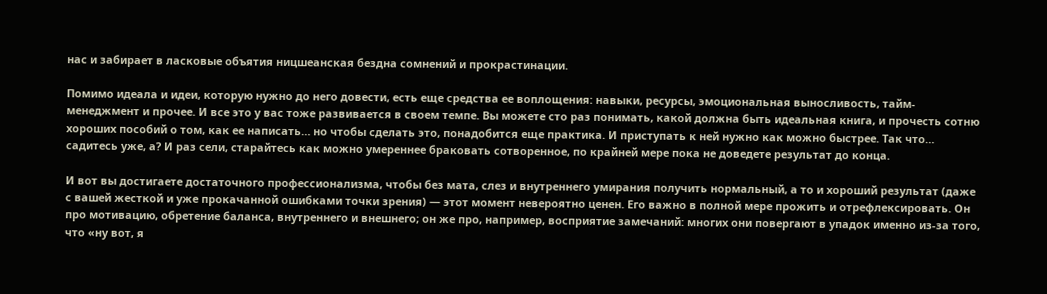нас и забирает в ласковые объятия ницшеанская бездна сомнений и прокрастинации.

Помимо идеала и идеи, которую нужно до него довести, есть еще средства ее воплощения: навыки, ресурсы, эмоциональная выносливость, тайм-менеджмент и прочее. И все это у вас тоже развивается в своем темпе. Вы можете сто раз понимать, какой должна быть идеальная книга, и прочесть сотню хороших пособий о том, как ее написать… но чтобы сделать это, понадобится еще практика. И приступать к ней нужно как можно быстрее. Так что… садитесь уже, а? И раз сели, старайтесь как можно умереннее браковать сотворенное, по крайней мере пока не доведете результат до конца.

И вот вы достигаете достаточного профессионализма, чтобы без мата, слез и внутреннего умирания получить нормальный, а то и хороший результат (даже с вашей жесткой и уже прокачанной ошибками точки зрения) — этот момент невероятно ценен. Его важно в полной мере прожить и отрефлексировать. Он про мотивацию, обретение баланса, внутреннего и внешнего; он же про, например, восприятие замечаний: многих они повергают в упадок именно из-за того, что «ну вот, я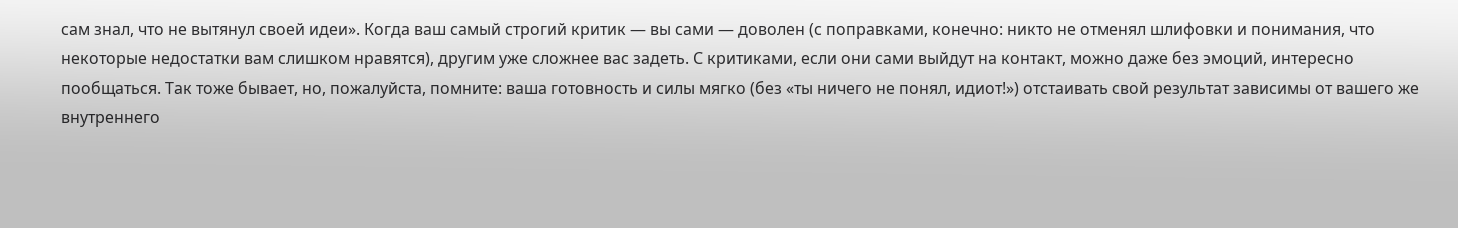сам знал, что не вытянул своей идеи». Когда ваш самый строгий критик — вы сами — доволен (с поправками, конечно: никто не отменял шлифовки и понимания, что некоторые недостатки вам слишком нравятся), другим уже сложнее вас задеть. С критиками, если они сами выйдут на контакт, можно даже без эмоций, интересно пообщаться. Так тоже бывает, но, пожалуйста, помните: ваша готовность и силы мягко (без «ты ничего не понял, идиот!») отстаивать свой результат зависимы от вашего же внутреннего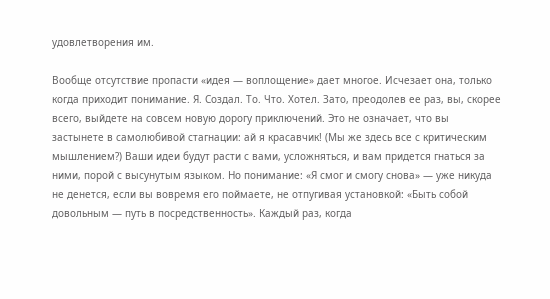удовлетворения им.

Вообще отсутствие пропасти «идея — воплощение» дает многое. Исчезает она, только когда приходит понимание. Я. Создал. То. Что. Хотел. Зато, преодолев ее раз, вы, скорее всего, выйдете на совсем новую дорогу приключений. Это не означает, что вы застынете в самолюбивой стагнации: ай я красавчик! (Мы же здесь все с критическим мышлением?) Ваши идеи будут расти с вами, усложняться, и вам придется гнаться за ними, порой с высунутым языком. Но понимание: «Я смог и смогу снова» — уже никуда не денется, если вы вовремя его поймаете, не отпугивая установкой: «Быть собой довольным — путь в посредственность». Каждый раз, когда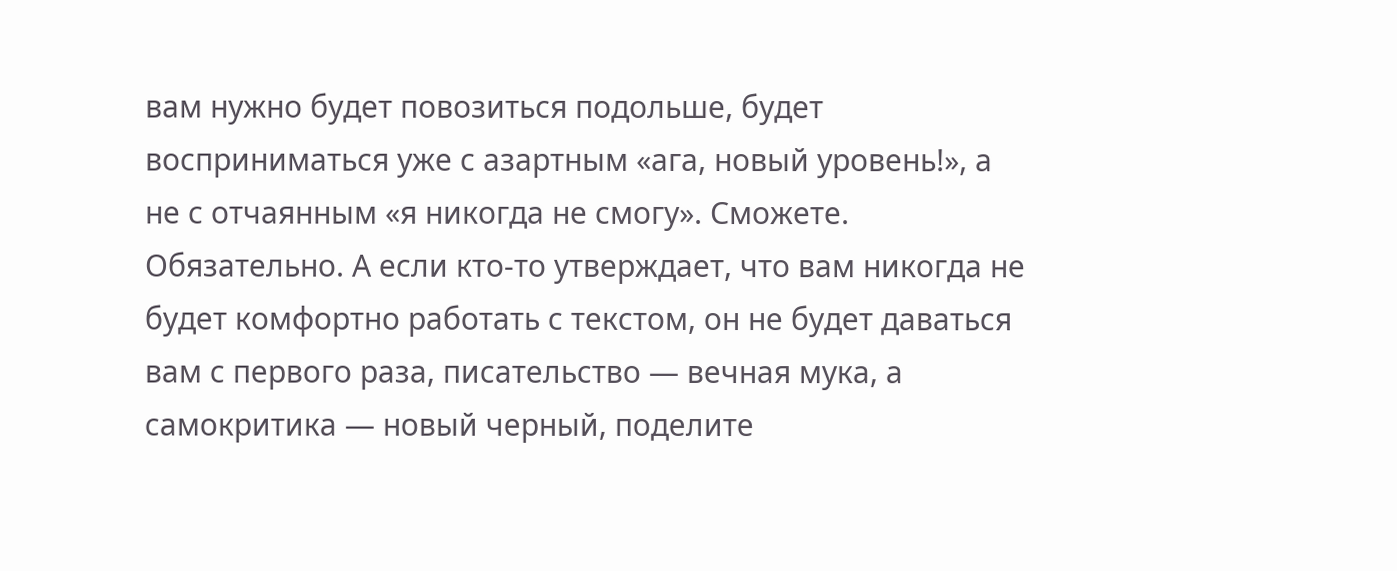вам нужно будет повозиться подольше, будет восприниматься уже с азартным «ага, новый уровень!», а не с отчаянным «я никогда не смогу». Сможете. Обязательно. А если кто-то утверждает, что вам никогда не будет комфортно работать с текстом, он не будет даваться вам с первого раза, писательство — вечная мука, а самокритика — новый черный, поделите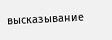высказывание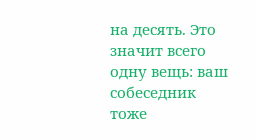на десять. Это значит всего одну вещь: ваш собеседник тоже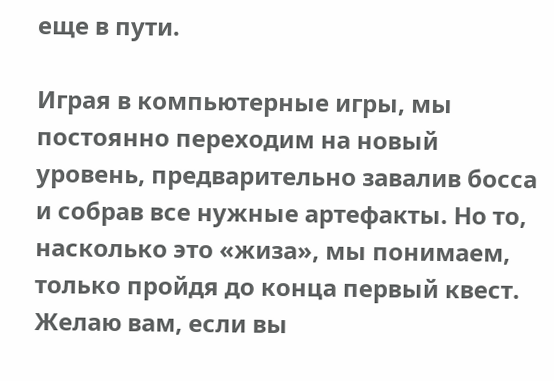еще в пути.

Играя в компьютерные игры, мы постоянно переходим на новый уровень, предварительно завалив босса и собрав все нужные артефакты. Но то, насколько это «жиза», мы понимаем, только пройдя до конца первый квест. Желаю вам, если вы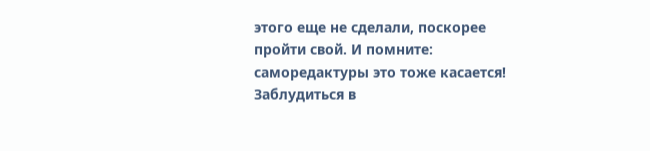этого еще не сделали, поскорее пройти свой. И помните: саморедактуры это тоже касается! Заблудиться в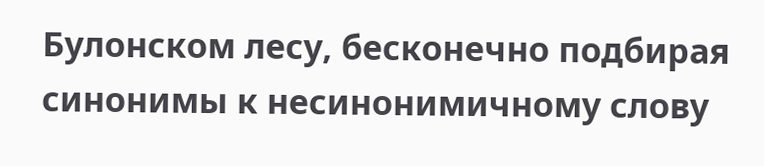Булонском лесу, бесконечно подбирая синонимы к несинонимичному слову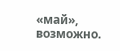«май», возможно.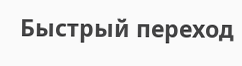Быстрый переход